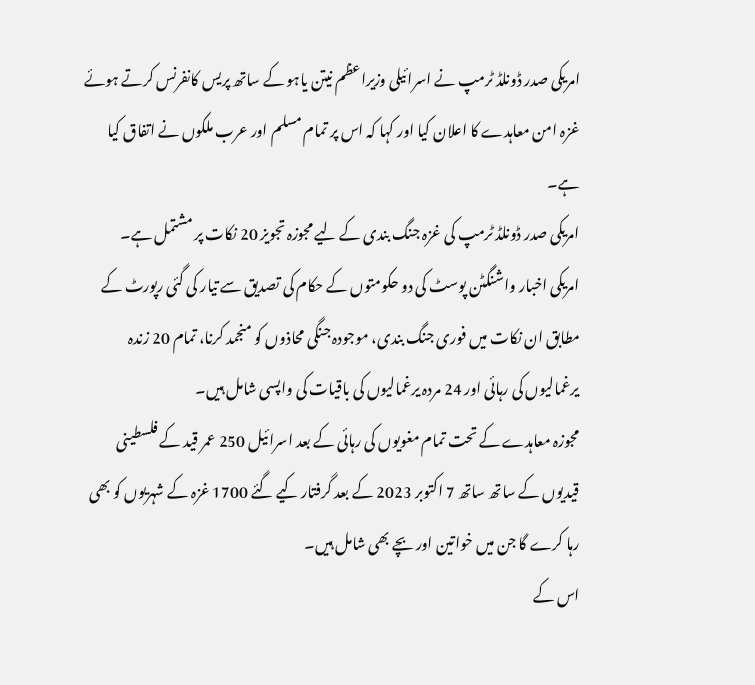امریکی صدر ڈونلڈ ٹرمپ نے اسرائیلی وزیراعظم نیتن یاہو کے ساتھ پریس کانفرنس کرتے ہوئے غزہ امن معاہدے کا اعلان کیا اور کہا کہ اس پر تمام مسلم اور عرب ملکوں نے اتفاق کیا ہے۔
امریکی صدر ڈونلڈ ٹرمپ کی غزہ جنگ بندی کے لیے مجوزہ تجویز 20 نکات پر مشتمل ہے۔
امریکی اخبار واشنگٹن پوسٹ کی دو حکومتوں کے حکام کی تصدیق سے تیار کی گئی رپورٹ کے مطابق ان نکات میں فوری جنگ بندی، موجودہ جنگی محاذوں کو منجمد کرنا، تمام 20 زندہ یرغمالیوں کی رہائی اور 24 مردہ یرغمالیوں کی باقیات کی واپسی شامل ہیں۔
مجوزہ معاہدے کے تحت تمام مغویوں کی رہائی کے بعد اسرائیل 250 عمر قید کے فلسطینی قیدیوں کے ساتھ ساتھ 7 اکتوبر 2023 کے بعد گرفتار کیے گئے 1700 غزہ کے شہریوں کو بھی رہا کرے گا جن میں خواتین اور بچے بھی شامل ہیں۔
اس کے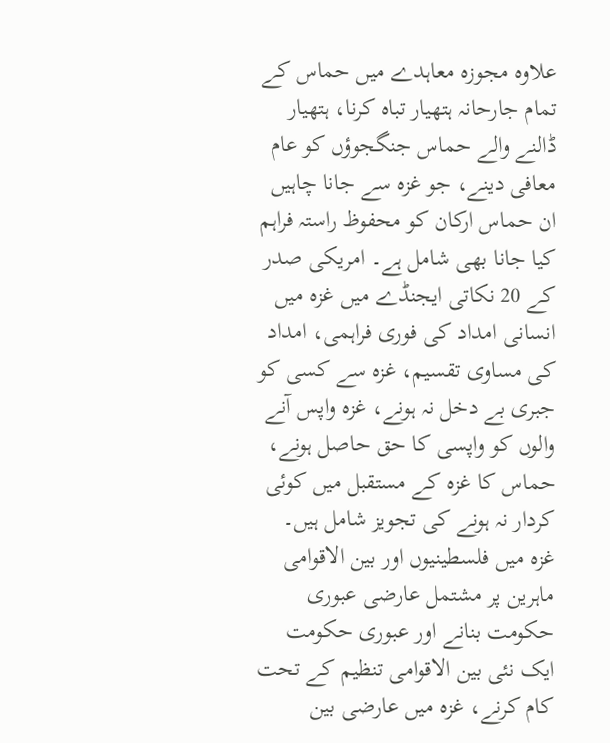علاوہ مجوزہ معاہدے میں حماس کے تمام جارحانہ ہتھیار تباہ کرنا، ہتھیار ڈالنے والے حماس جنگجوؤں کو عام معافی دینے، جو غزہ سے جانا چاہیں ان حماس ارکان کو محفوظ راستہ فراہم کیا جانا بھی شامل ہے۔ امریکی صدر کے 20 نکاتی ایجنڈے میں غزہ میں انسانی امداد کی فوری فراہمی، امداد کی مساوی تقسیم، غزہ سے کسی کو جبری بے دخل نہ ہونے، غزہ واپس آنے والوں کو واپسی کا حق حاصل ہونے، حماس کا غزہ کے مستقبل میں کوئی کردار نہ ہونے کی تجویز شامل ہیں۔
غزہ میں فلسطینیوں اور بین الاقوامی ماہرین پر مشتمل عارضی عبوری حکومت بنانے اور عبوری حکومت ایک نئی بین الاقوامی تنظیم کے تحت کام کرنے، غزہ میں عارضی بین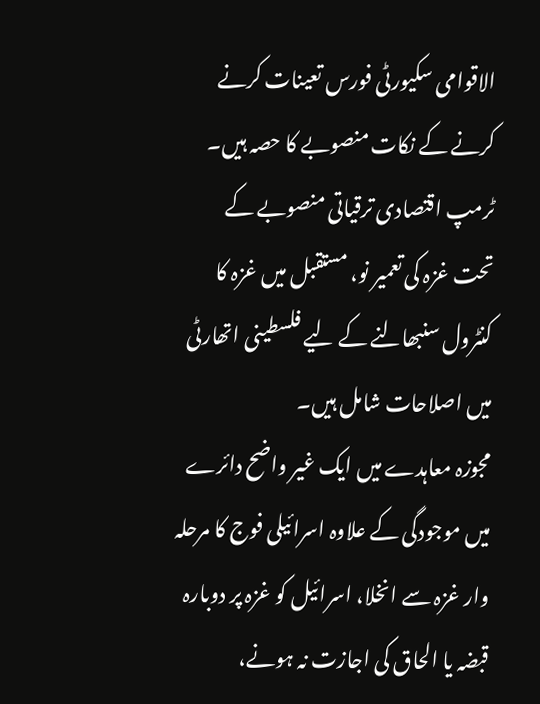الاقوامی سکیورٹی فورس تعینات کرنے کرنے کے نکات منصوبے کا حصہ ہیں۔
ٹرمپ اقتصادی ترقیاتی منصوبے کے تحت غزہ کی تعمیر نو، مستقبل میں غزہ کا کنٹرول سنبھالنے کے لیے فلسطینی اتھارٹی میں اصلاحات شامل ہیں۔
مجوزہ معاہدے میں ایک غیر واضح دائرے میں موجودگی کے علاوہ اسرائیلی فوج کا مرحلہ وار غزہ سے انخلا، اسرائیل کو غزہ پر دوبارہ قبضہ یا الحاق کی اجازت نہ ہونے،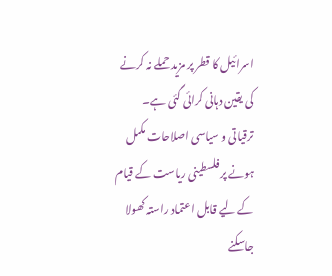اسرائیل کا قطر پر مزید حملے نہ کرنے کی یقین دہانی کرائی گئی ہے۔
ترقیاتی و سیاسی اصلاحات مکمل ہونے پر فلسطینی ریاست کے قیام کے لیے قابل اعتماد راستہ کھولا جاسکنے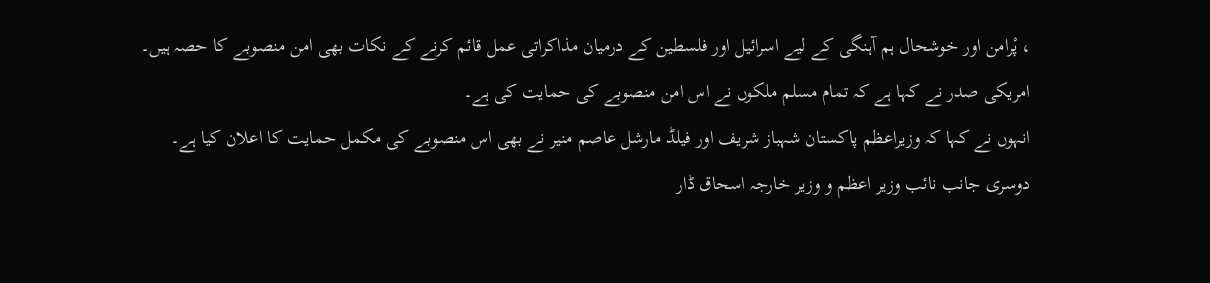، پْرامن اور خوشحال ہم آہنگی کے لیے اسرائیل اور فلسطین کے درمیان مذاکراتی عمل قائم کرنے کے نکات بھی امن منصوبے کا حصہ ہیں۔
امریکی صدر نے کہا ہے کہ تمام مسلم ملکوں نے اس امن منصوبے کی حمایت کی ہے۔
انہوں نے کہا کہ وزیراعظم پاکستان شہباز شریف اور فیلڈ مارشل عاصم منیر نے بھی اس منصوبے کی مکمل حمایت کا اعلان کیا ہے۔
دوسری جانب نائب وزیر اعظم و وزیر خارجہ اسحاق ڈار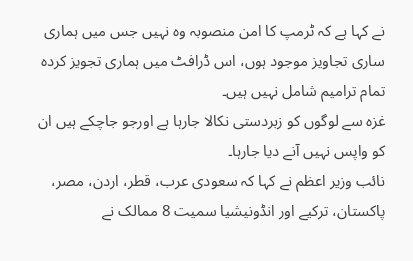نے کہا ہے کہ ٹرمپ کا امن منصوبہ وہ نہیں جس میں ہماری ساری تجاویز موجود ہوں، اس ڈرافٹ میں ہماری تجویز کردہ تمام ترامیم شامل نہیں ہیں۔
غزہ سے لوگوں کو زبردستی نکالا جارہا ہے اورجو جاچکے ہیں ان کو واپس نہیں آنے دیا جارہا۔
نائب وزیر اعظم نے کہا کہ سعودی عرب، قطر، اردن، مصر، پاکستان، ترکیے اور انڈونیشیا سمیت 8 ممالک نے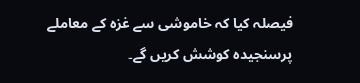فیصلہ کیا کہ خاموشی سے غزہ کے معاملے پرسنجیدہ کوشش کریں گے۔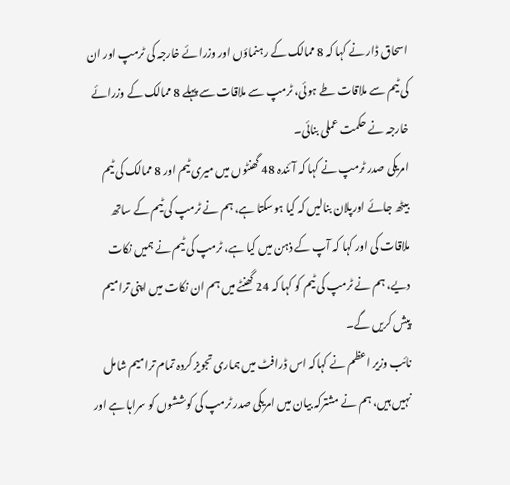اسحاق ڈار نے کہا کہ 8 ممالک کے رہنماؤں اور وزرائے خارجہ کی ٹرمپ اور ان کی ٹیم سے ملاقات طے ہوئی، ٹرمپ سے ملاقات سے پہلے 8 ممالک کے وزرائے خارجہ نے حکمت عملی بنائی۔
امریکی صدر ٹرمپ نے کہا کہ آئندہ 48 گھنٹوں میں میری ٹیم اور 8 ممالک کی ٹیم بیٹھ جائے اورپلان بنالیں کہ کیا ہوسکتا ہے، ہم نے ٹرمپ کی ٹیم کے ساتھ ملاقات کی اور کہا کہ آپ کے ذہن میں کیا ہے، ٹرمپ کی ٹیم نے ہمیں نکات دیے، ہم نے ٹرمپ کی ٹیم کو کہا کہ 24 گھنٹے میں ہم ان نکات میں اپنی ترامیم پیش کریں گے۔
نائب وزیر اعظم نے کہاکہ اس ڈرافٹ میں ہماری تجویز کردہ تمام ترامیم شامل نہیں ہیں، ہم نے مشترکہ بیان میں امریکی صدر ٹرمپ کی کوششوں کو سراہا ہے اور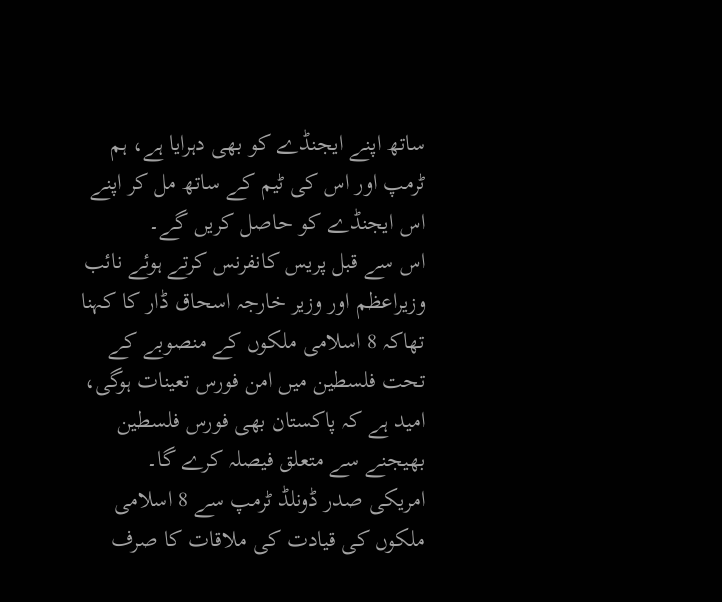ساتھ اپنے ایجنڈے کو بھی دہرایا ہے، ہم ٹرمپ اور اس کی ٹیم کے ساتھ مل کر اپنے اس ایجنڈے کو حاصل کریں گے۔
اس سے قبل پریس کانفرنس کرتے ہوئے نائب وزیراعظم اور وزیر خارجہ اسحاق ڈار کا کہنا تھاکہ 8 اسلامی ملکوں کے منصوبے کے تحت فلسطین میں امن فورس تعینات ہوگی، امید ہے کہ پاکستان بھی فورس فلسطین بھیجنے سے متعلق فیصلہ کرے گا۔
امریکی صدر ڈونلڈ ٹرمپ سے 8 اسلامی ملکوں کی قیادت کی ملاقات کا صرف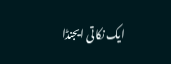ایک نکاتی ایجنڈا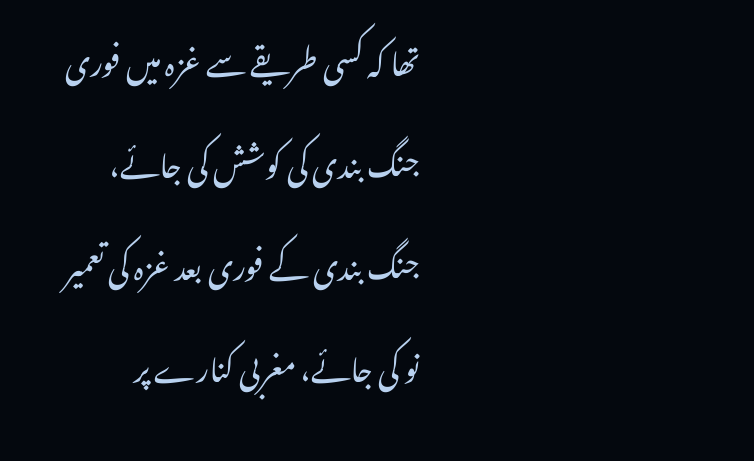تھا کہ کسی طریقے سے غزہ میں فوری جنگ بندی کی کوشش کی جائے، جنگ بندی کے فوری بعد غزہ کی تعمیر نو کی جائے، مغربی کنارے پر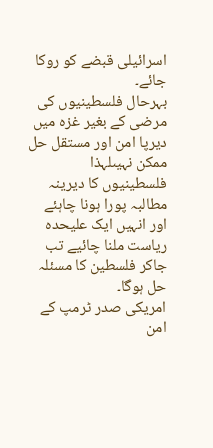اسرائیلی قبضے کو روکا جائے۔
بہرحال فلسطینیوں کی مرضی کے بغیر غزہ میں دیرپا امن اور مستقل حل ممکن نہیںلہذا فلسطینیوں کا دیرینہ مطالبہ پورا ہونا چاہئے اور انہیں ایک علیحدہ ریاست ملنا چائیے تب جاکر فلسطین کا مسئلہ حل ہوگا۔
امریکی صدر ٹرمپ کے امن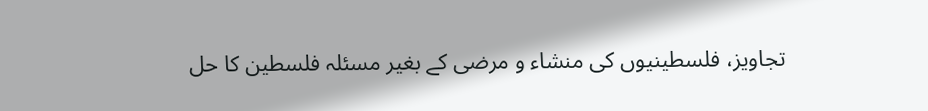تجاویز، فلسطینیوں کی منشاء و مرضی کے بغیر مسئلہ فلسطین کا حل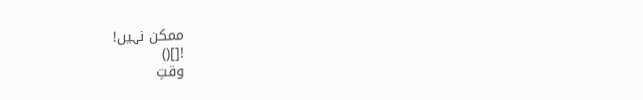ممکن نہیں!
![]()
وقتِ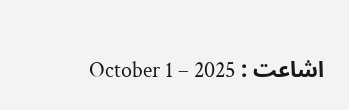اشاعت : October 1 – 2025